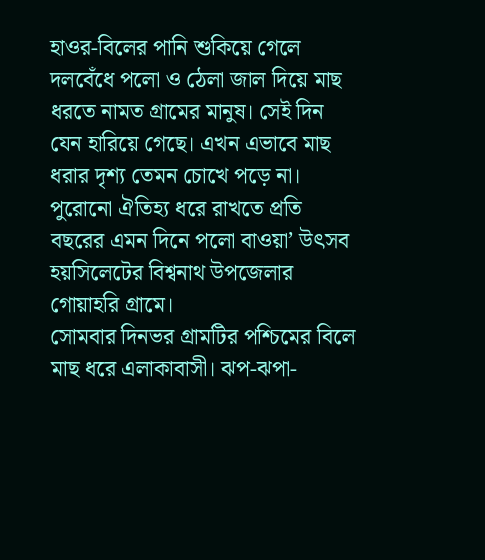হাওর-বিলের পানি শুকিয়ে গেলে দলবেঁধে পলো ও ঠেলা জাল দিয়ে মাছ ধরতে নামত গ্রামের মানুষ। সেই দিন যেন হারিয়ে গেছে। এখন এভাবে মাছ ধরার দৃশ্য তেমন চোখে পড়ে না। পুরোনো ঐতিহ্য ধরে রাখতে প্রতি বছরের এমন দিনে পলো বাওয়া’ উৎসব হয়সিলেটের বিশ্বনাথ উপজেলার গোয়াহরি গ্রামে।
সোমবার দিনভর গ্রামটির পশ্চিমের বিলে মাছ ধরে এলাকাবাসী। ঝপ-ঝপা-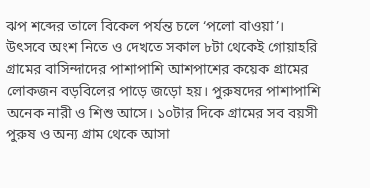ঝপ শব্দের তালে বিকেল পর্যন্ত চলে ‘পলো বাওয়া’।
উৎসবে অংশ নিতে ও দেখতে সকাল ৮টা থেকেই গোয়াহরি গ্রামের বাসিন্দাদের পাশাপাশি আশপাশের কয়েক গ্রামের লোকজন বড়বিলের পাড়ে জড়ো হয়। পুরুষদের পাশাপাশি অনেক নারী ও শিশু আসে। ১০টার দিকে গ্রামের সব বয়সী পুরুষ ও অন্য গ্রাম থেকে আসা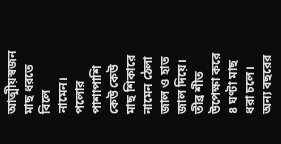আত্মীয়স্বজন মাছ ধরতে বিলে নামেন। পলোর পাশাপাশি কেউ কেউ মাছ শিকারে নামেন ঠেলা জাল ও হাত জাল দিয়ে। তীব্র শীত উপেক্ষা করে ৪ ঘণ্টা মাছ ধরা চলে। অন্য বছরের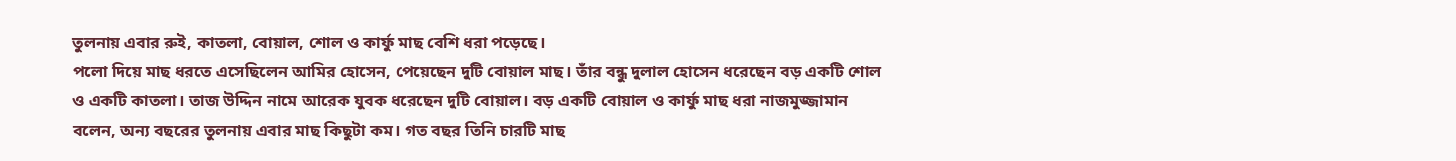তুলনায় এবার রুই, কাতলা, বোয়াল, শোল ও কার্ফু মাছ বেশি ধরা পড়েছে।
পলো দিয়ে মাছ ধরতে এসেছিলেন আমির হোসেন, পেয়েছেন দুটি বোয়াল মাছ। তাঁর বন্ধু দুলাল হোসেন ধরেছেন বড় একটি শোল ও একটি কাতলা। তাজ উদ্দিন নামে আরেক যুবক ধরেছেন দুটি বোয়াল। বড় একটি বোয়াল ও কার্ফু মাছ ধরা নাজমুজ্জামান বলেন, অন্য বছরের তুলনায় এবার মাছ কিছুটা কম। গত বছর তিনি চারটি মাছ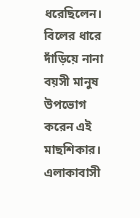ধরেছিলেন। বিলের ধারে দাঁড়িয়ে নানা বয়সী মানুষ উপভোগ করেন এই মাছশিকার। এলাকাবাসী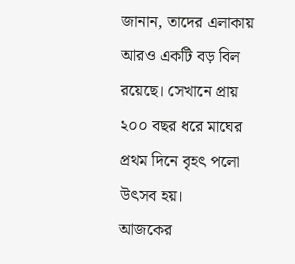জানান, তাদের এলাকায় আরও একটি বড় বিল রয়েছে। সেখানে প্রায় ২০০ বছর ধরে মাঘের প্রথম দিনে বৃহৎ পলো উৎসব হয়।
আজকের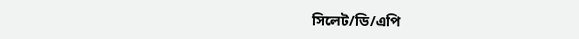সিলেট/ডি/এপি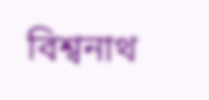বিশ্বনাথ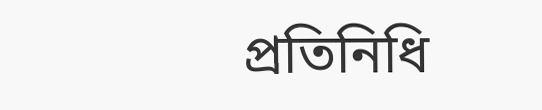প্রতিনিধি